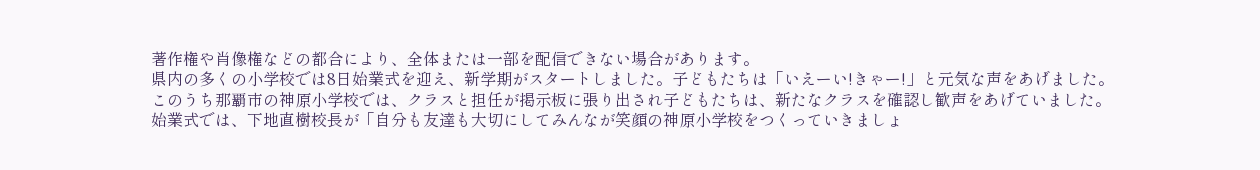著作権や肖像権などの都合により、全体または一部を配信できない場合があります。
県内の多くの小学校では8日始業式を迎え、新学期がスタートしました。子どもたちは「いえーい!きゃー!」と元気な声をあげました。
このうち那覇市の神原小学校では、クラスと担任が掲示板に張り出され子どもたちは、新たなクラスを確認し歓声をあげていました。
始業式では、下地直樹校長が「自分も友達も大切にしてみんなが笑顔の神原小学校をつくっていきましょ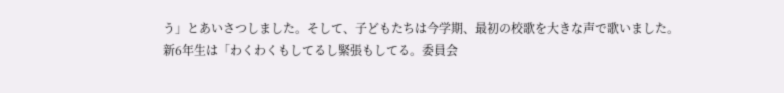う」とあいさつしました。そして、子どもたちは今学期、最初の校歌を大きな声で歌いました。
新6年生は「わくわくもしてるし緊張もしてる。委員会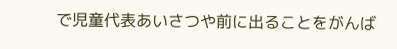で児童代表あいさつや前に出ることをがんば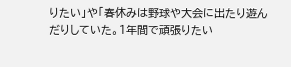りたい」や「春休みは野球や大会に出たり遊んだりしていた。1年間で頑張りたい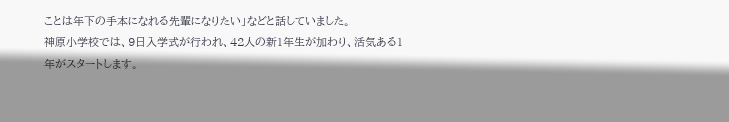ことは年下の手本になれる先輩になりたい」などと話していました。
神原小学校では、9日入学式が行われ、42人の新1年生が加わり、活気ある1年がスタートします。